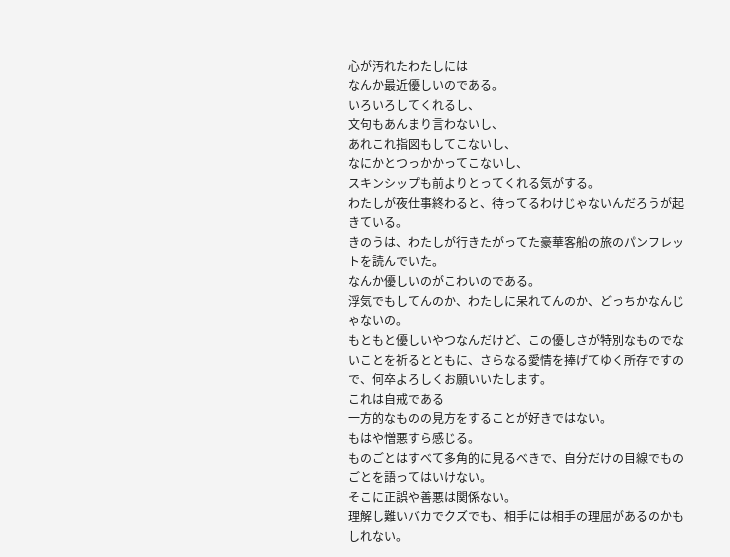心が汚れたわたしには
なんか最近優しいのである。
いろいろしてくれるし、
文句もあんまり言わないし、
あれこれ指図もしてこないし、
なにかとつっかかってこないし、
スキンシップも前よりとってくれる気がする。
わたしが夜仕事終わると、待ってるわけじゃないんだろうが起きている。
きのうは、わたしが行きたがってた豪華客船の旅のパンフレットを読んでいた。
なんか優しいのがこわいのである。
浮気でもしてんのか、わたしに呆れてんのか、どっちかなんじゃないの。
もともと優しいやつなんだけど、この優しさが特別なものでないことを祈るとともに、さらなる愛情を捧げてゆく所存ですので、何卒よろしくお願いいたします。
これは自戒である
一方的なものの見方をすることが好きではない。
もはや憎悪すら感じる。
ものごとはすべて多角的に見るべきで、自分だけの目線でものごとを語ってはいけない。
そこに正誤や善悪は関係ない。
理解し難いバカでクズでも、相手には相手の理屈があるのかもしれない。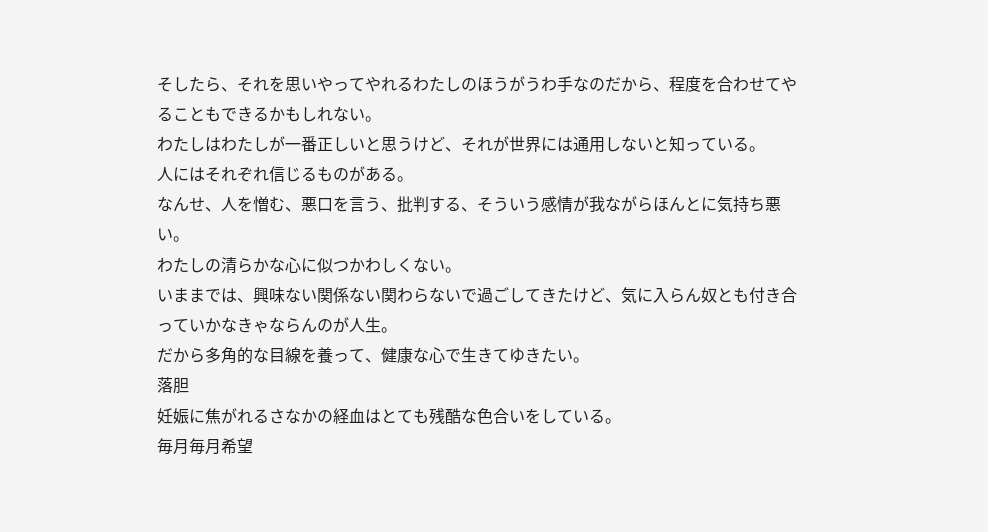そしたら、それを思いやってやれるわたしのほうがうわ手なのだから、程度を合わせてやることもできるかもしれない。
わたしはわたしが一番正しいと思うけど、それが世界には通用しないと知っている。
人にはそれぞれ信じるものがある。
なんせ、人を憎む、悪口を言う、批判する、そういう感情が我ながらほんとに気持ち悪い。
わたしの清らかな心に似つかわしくない。
いままでは、興味ない関係ない関わらないで過ごしてきたけど、気に入らん奴とも付き合っていかなきゃならんのが人生。
だから多角的な目線を養って、健康な心で生きてゆきたい。
落胆
妊娠に焦がれるさなかの経血はとても残酷な色合いをしている。
毎月毎月希望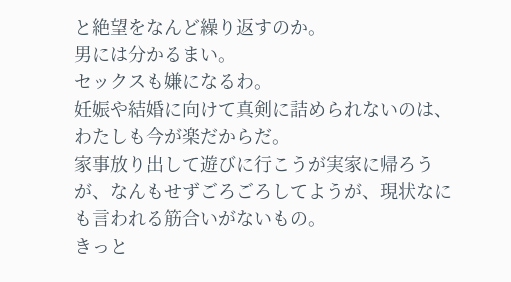と絶望をなんど繰り返すのか。
男には分かるまい。
セックスも嫌になるわ。
妊娠や結婚に向けて真剣に詰められないのは、わたしも今が楽だからだ。
家事放り出して遊びに行こうが実家に帰ろうが、なんもせずごろごろしてようが、現状なにも言われる筋合いがないもの。
きっと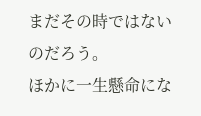まだその時ではないのだろう。
ほかに一生懸命にな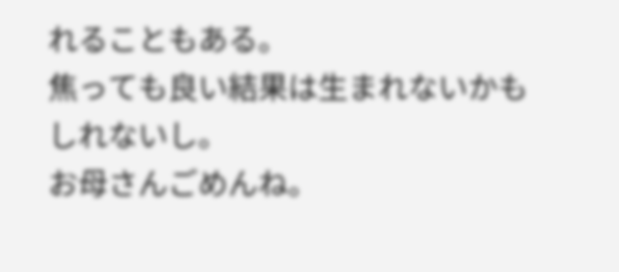れることもある。
焦っても良い結果は生まれないかもしれないし。
お母さんごめんね。